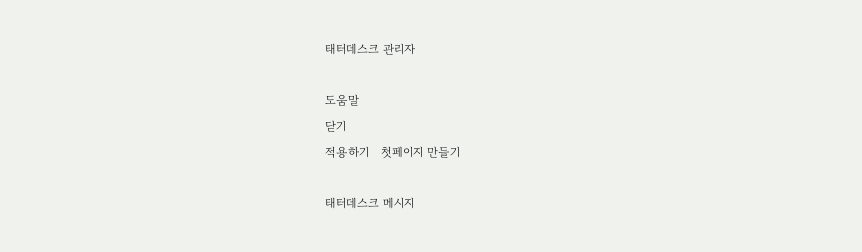태터데스크 관리자

도움말
닫기
적용하기   첫페이지 만들기

태터데스크 메시지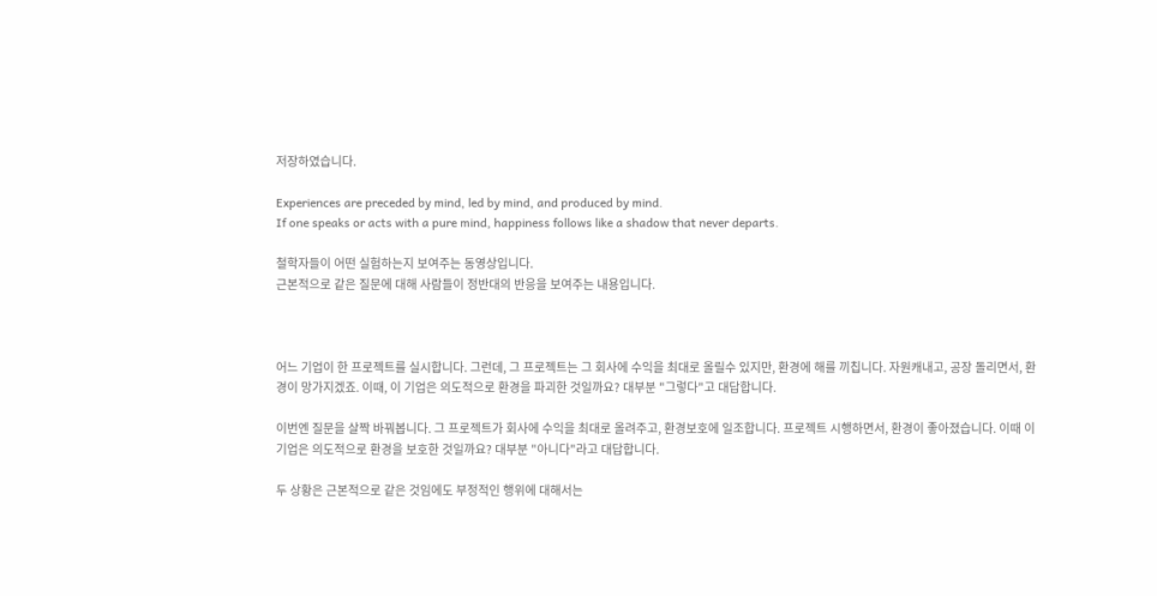저장하였습니다.

Experiences are preceded by mind, led by mind, and produced by mind.
If one speaks or acts with a pure mind, happiness follows like a shadow that never departs.

철학자들이 어떤 실험하는지 보여주는 동영상입니다.
근본적으로 같은 질문에 대해 사람들이 정반대의 반응을 보여주는 내용입니다.



어느 기업이 한 프로젝트를 실시합니다. 그런데, 그 프로젝트는 그 회사에 수익을 최대로 올릴수 있지만, 환경에 해를 끼칩니다. 자원캐내고, 공장 돌리면서, 환경이 망가지겠죠. 이때, 이 기업은 의도적으로 환경을 파괴한 것일까요? 대부분 "그렇다"고 대답합니다.

이번엔 질문을 살짝 바꿔봅니다. 그 프로젝트가 회사에 수익을 최대로 올려주고, 환경보호에 일조합니다. 프로젝트 시행하면서, 환경이 좋아졌습니다. 이때 이 기업은 의도적으로 환경을 보호한 것일까요? 대부분 "아니다"라고 대답합니다.

두 상황은 근본적으로 같은 것임에도 부정적인 행위에 대해서는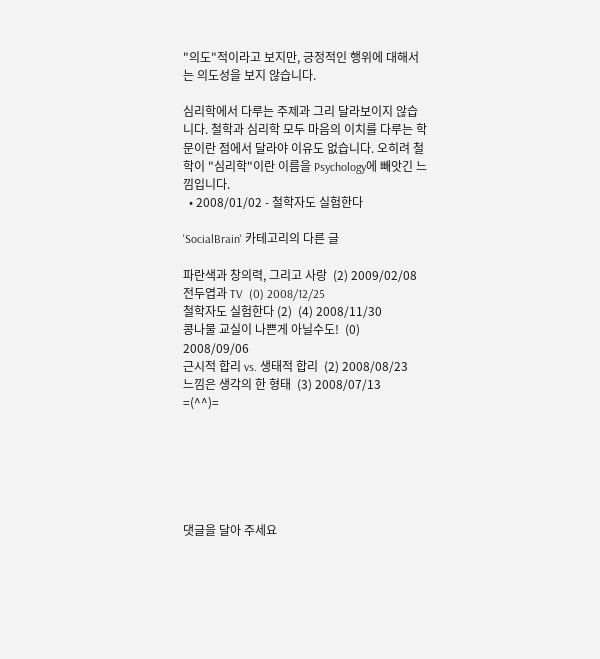"의도"적이라고 보지만, 긍정적인 행위에 대해서는 의도성을 보지 않습니다.

심리학에서 다루는 주제과 그리 달라보이지 않습니다. 철학과 심리학 모두 마음의 이치를 다루는 학문이란 점에서 달라야 이유도 없습니다. 오히려 철학이 "심리학"이란 이름을 Psychology에 빼앗긴 느낌입니다.
  • 2008/01/02 - 철학자도 실험한다

'SocialBrain' 카테고리의 다른 글

파란색과 창의력, 그리고 사랑  (2) 2009/02/08
전두엽과 TV  (0) 2008/12/25
철학자도 실험한다 (2)  (4) 2008/11/30
콩나물 교실이 나쁜게 아닐수도!  (0) 2008/09/06
근시적 합리 vs. 생태적 합리  (2) 2008/08/23
느낌은 생각의 한 형태  (3) 2008/07/13
=(^^)=






댓글을 달아 주세요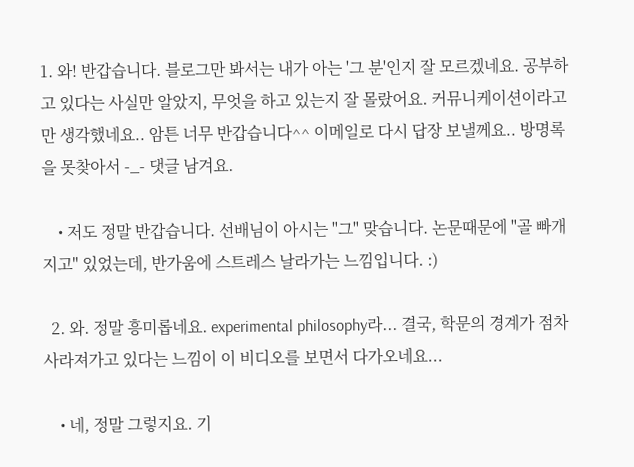1. 와! 반갑습니다. 블로그만 봐서는 내가 아는 '그 분'인지 잘 모르겠네요. 공부하고 있다는 사실만 알았지, 무엇을 하고 있는지 잘 몰랐어요. 커뮤니케이션이라고만 생각했네요.. 암튼 너무 반갑습니다^^ 이메일로 다시 답장 보낼께요.. 방명록을 못찾아서 -_- 댓글 남겨요.

    • 저도 정말 반갑습니다. 선배님이 아시는 "그" 맞습니다. 논문때문에 "골 빠개지고" 있었는데, 반가움에 스트레스 날라가는 느낌입니다. :)

  2. 와. 정말 흥미롭네요. experimental philosophy라... 결국, 학문의 경계가 점차 사라져가고 있다는 느낌이 이 비디오를 보면서 다가오네요...

    • 네, 정말 그렇지요. 기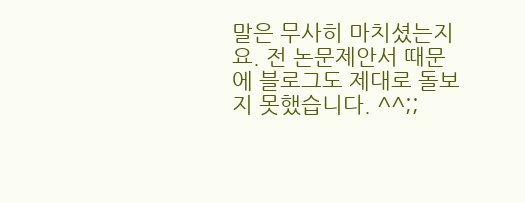말은 무사히 마치셨는지요. 전 논문제안서 때문에 블로그도 제대로 돌보지 못했습니다. ^^;;